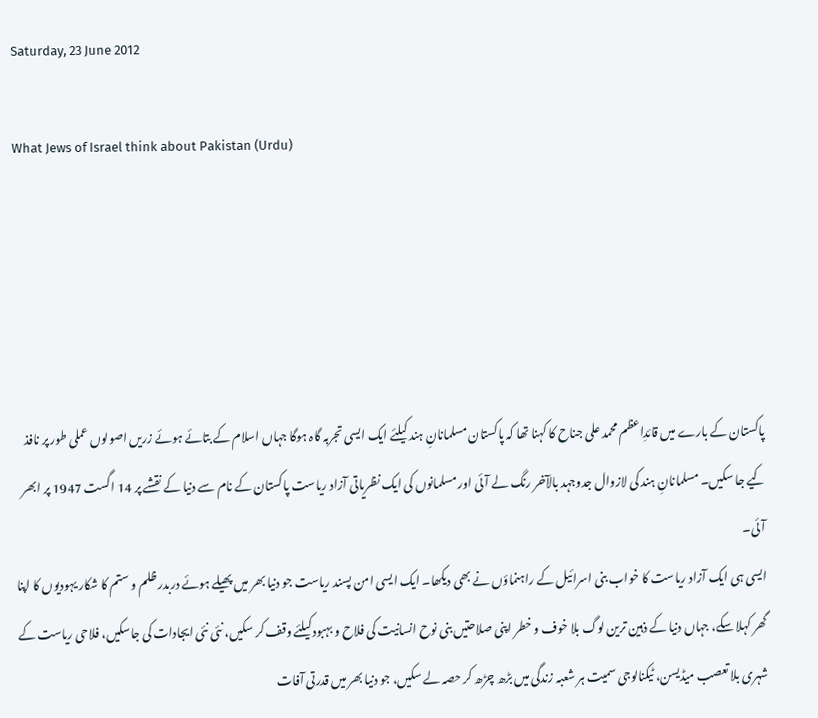Saturday, 23 June 2012

What Jews of Israel think about Pakistan (Urdu)





پاکستان کے بارے میں قائدِاعظم محمد علی جناح کا کہنا تھا کہ پاکستان مسلمانانِ ہند کیلئے ایک ایسی تجربہ گاہ ہوگا جہاں اسلام کے بتائے ہوئے زریں اصولوں عملی طور پر نافذ کیے جا سکیں۔ مسلمانانِ ہند کی لازوال جدوجہد بالآخر رنگ لے آئی اور مسلمانوں کی ایک نظریاتی آزاد ریاست پاکستان کے نام سے دنیا کے نقشے پر 14 اگست 1947 پر ابھر آئی۔
ایسی ہی ایک آزاد ریاست کا خواب بنی اسرائیل کے راہنماؤں نے بھی دیکھا۔ ایک ایسی امن پسند ریاست جو دنیا بھر میں پھیلے ہوئے دربدر ظلم و ستم کا شکار یہودیوں کا اپنا گھر کہلا سکے، جہاں دنیا کے ذہین ترین لوگ بلا خوف و خطر اپنی صلاحتیں بنی نوح انسانیت کی فلاح و بہبود کیلئے وقف کر سکیں، نئی نئی ایجادات کی جاسکیں، فلاحی ریاست کے شہری بلا تعصب میڈیسن، ٹیکنالوجی سمیت ہر شعبہ زندگی میں بڑھ چڑھ کر حصہ لے سکیں، جو دنیا بھر میں قدرتی آفات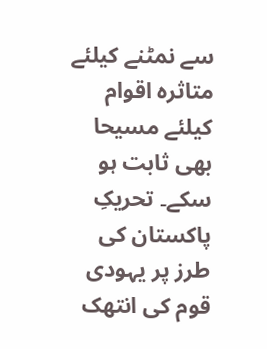سے نمٹنے کیلئے متاثرہ اقوام کیلئے مسیحا بھی ثابت ہو سکے۔ تحریکِ پاکستان کی طرز پر یہودی قوم کی انتھک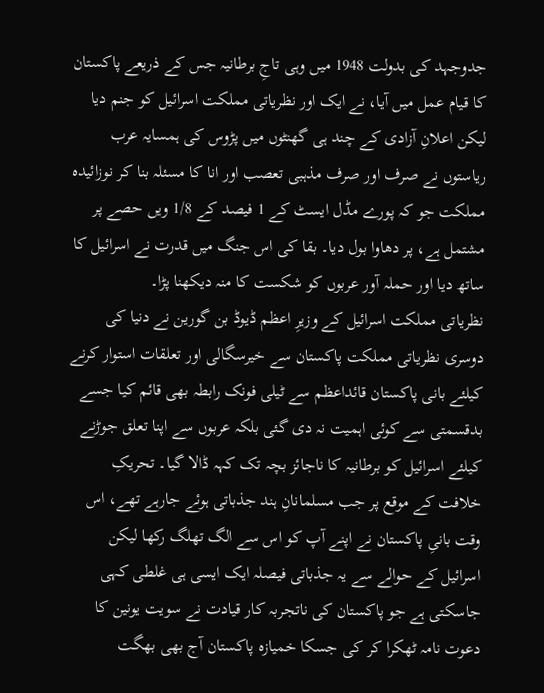جدوجہد کی بدولت 1948 میں وہی تاجِ برطانیہ جس کے ذریعے پاکستان کا قیام عمل میں آیا، نے ایک اور نظریاتی مملکت اسرائیل کو جنم دیا لیکن اعلانِ آزادی کے چند ہی گھنٹوں میں پڑوس کی ہمسایہ عرب ریاستوں نے صرف اور صرف مذہبی تعصب اور انا کا مسئلہ بنا کر نوزائیدہ مملکت جو کہ پورے مڈل ایسٹ کے 1 فیصد کے 1/8 ویں حصے پر مشتمل ہے، پر دھاوا بول دیا۔ بقا کی اس جنگ میں قدرت نے اسرائیل کا ساتھ دیا اور حملہ آور عربوں کو شکست کا منہ دیکھنا پڑا۔
نظریاتی مملکت اسرائیل کے وزیرِ اعظم ڈیوڈ بن گورین نے دنیا کی دوسری نظریاتی مملکت پاکستان سے خیرسگالی اور تعلقات استوار کرنے کیلئے بانی پاکستان قائداعظم سے ٹیلی فونک رابطہ بھی قائم کیا جسے بدقسمتی سے کوئی اہمیت نہ دی گئی بلکہ عربوں سے اپنا تعلق جوڑنے کیلئے اسرائیل کو برطانیہ کا ناجائز بچہ تک کہہ ڈالا گیا۔ تحریکِ خلافت کے موقع پر جب مسلمانانِ ہند جذباتی ہوئے جارہے تھے، اس وقت بانیِ پاکستان نے اپنے آپ کو اس سے الگ تھلگ رکھا لیکن اسرائیل کے حوالے سے یہ جذباتی فیصلہ ایک ایسی ہی غلطی کہی جاسکتی ہے جو پاکستان کی ناتجربہ کار قیادت نے سویت یونین کا دعوت نامہ ٹھکرا کر کی جسکا خمیازہ پاکستان آج بھی بھگت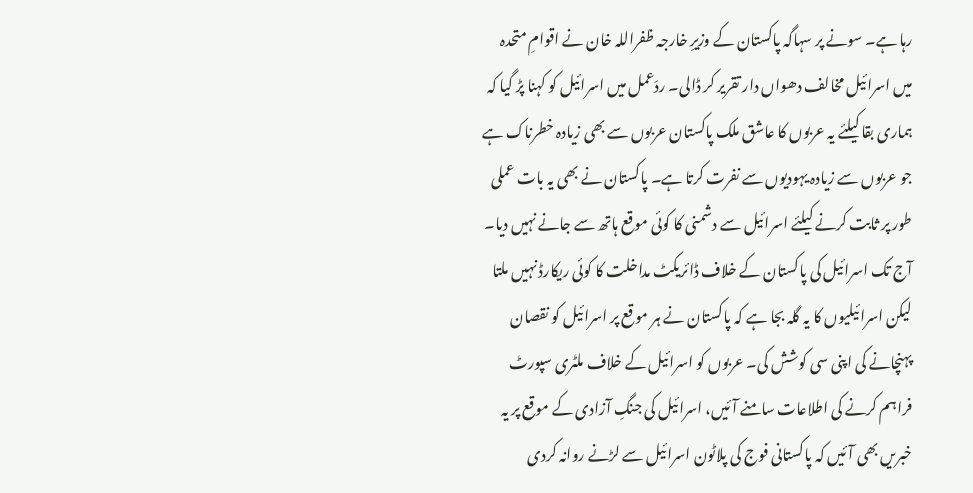رہا ہے۔ سونے پر سہاگہ پاکستان کے وزیرِ خارجہ ظفراللہ خان نے اقوامِ متحدہ میں اسرائیل مخالف دھواں دار تقریر کر ڈالی۔ ردَعمل میں اسرائیل کو کہنا پڑ گیا کہ ہماری بقا کیلئے یہ عربوں کا عاشق ملک پاکستان عربوں سے بھی زیادہ خطرناک ہے جو عربوں سے زیادہ یہودیوں سے نفرت کرتا ہے۔ پاکستان نے بھی یہ بات عملی طور پر ثابت کرنے کیلئے اسرائیل سے دشمنی کا کوئی موقع ہاتھ سے جانے نہیں دیا۔
آج تک اسرائیل کی پاکستان کے خلاف ڈائریکٹ مداخلت کا کوئی ریکارڈ نہیں ملتا لیکن اسرائیلیوں کا یہ گلہ بجا ہے کہ پاکستان نے ہر موقع پر اسرائیل کو نقصان پہنچانے کی اپنی سی کوشش کی۔ عربوں کو اسرائیل کے خلاف ملٹری سپورٹ فراہم کرنے کی اطلاعات سامنے آئیں، اسرائیل کی جنگِ آزادی کے موقع پر یہ خبریں بھی آئیں کہ پاکستانی فوج کی پلاٹون اسرائیل سے لڑنے روانہ کردی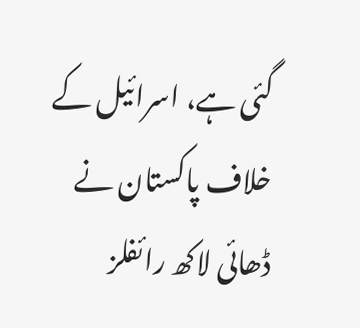گئی ہے، اسرائیل کے خلاف پاکستان نے ڈھائی لاکھ رائفلز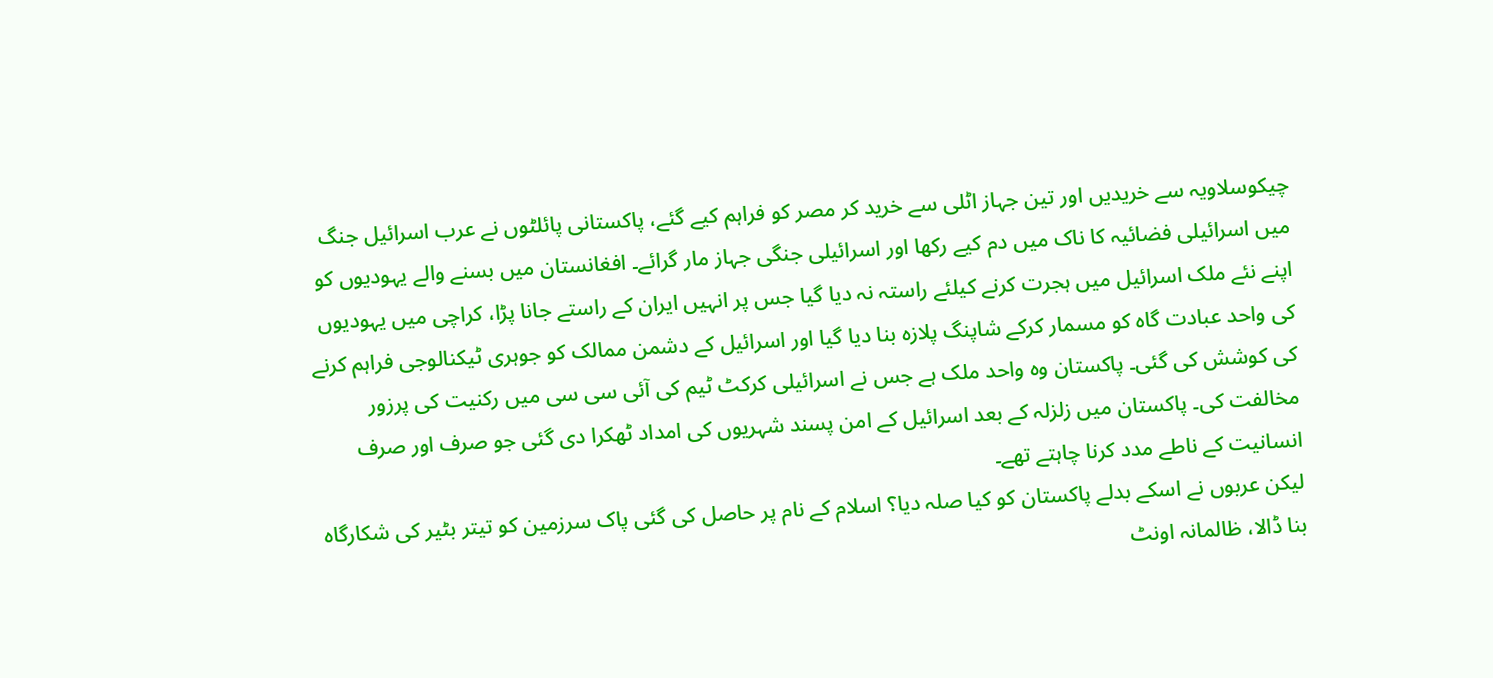چیکوسلاویہ سے خریدیں اور تین جہاز اٹلی سے خرید کر مصر کو فراہم کیے گئے، پاکستانی پائلٹوں نے عرب اسرائیل جنگ میں اسرائیلی فضائیہ کا ناک میں دم کیے رکھا اور اسرائیلی جنگی جہاز مار گرائے۔ افغانستان میں بسنے والے یہودیوں کو اپنے نئے ملک اسرائیل میں ہجرت کرنے کیلئے راستہ نہ دیا گیا جس پر انہیں ایران کے راستے جانا پڑا، کراچی میں یہودیوں کی واحد عبادت گاہ کو مسمار کرکے شاپنگ پلازہ بنا دیا گیا اور اسرائیل کے دشمن ممالک کو جوہری ٹیکنالوجی فراہم کرنے کی کوشش کی گئی۔ پاکستان وہ واحد ملک ہے جس نے اسرائیلی کرکٹ ٹیم کی آئی سی سی میں رکنیت کی پرزور مخالفت کی۔ پاکستان میں زلزلہ کے بعد اسرائیل کے امن پسند شہریوں کی امداد ٹھکرا دی گئی جو صرف اور صرف انسانیت کے ناطے مدد کرنا چاہتے تھے۔
لیکن عربوں نے اسکے بدلے پاکستان کو کیا صلہ دیا؟ اسلام کے نام پر حاصل کی گئی پاک سرزمین کو تیتر بٹیر کی شکارگاہ بنا ڈالا، ظالمانہ اونٹ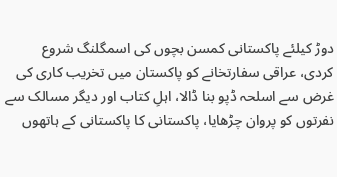دوڑ کیلئے پاکستانی کمسن بچوں کی اسمگلنگ شروع کردی، عراقی سفارتخانے کو پاکستان میں تخریب کاری کی غرض سے اسلحہ ڈپو بنا ڈالا، اہلِ کتاب اور دیگر مسالک سے نفرتوں کو پروان چڑھایا، پاکستانی کا پاکستانی کے ہاتھوں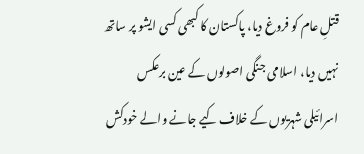قتلِ عام کو فروغ دیا، پاکستان کا کبھی کسی ایشو پر ساتھ نہیں دیا، اسلامی جنگی اصولوں کے عین برعکس اسرائیلی شہریوں کے خلاف کیے جانے والے خودکش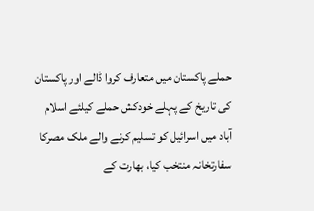حملے پاکستان میں متعارف کروا ڈالے اور پاکستان کی تاریخ کے پہلے خودکش حملے کیلئے اسلام آباد میں اسرائیل کو تسلیم کرنے والے ملک مصرکا سفارتخانہ منتخب کیا، بھارت کے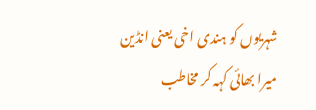شہریوں کو ہندی اخی یعنی انڈین میرا بھائی کہہ کر مخاطب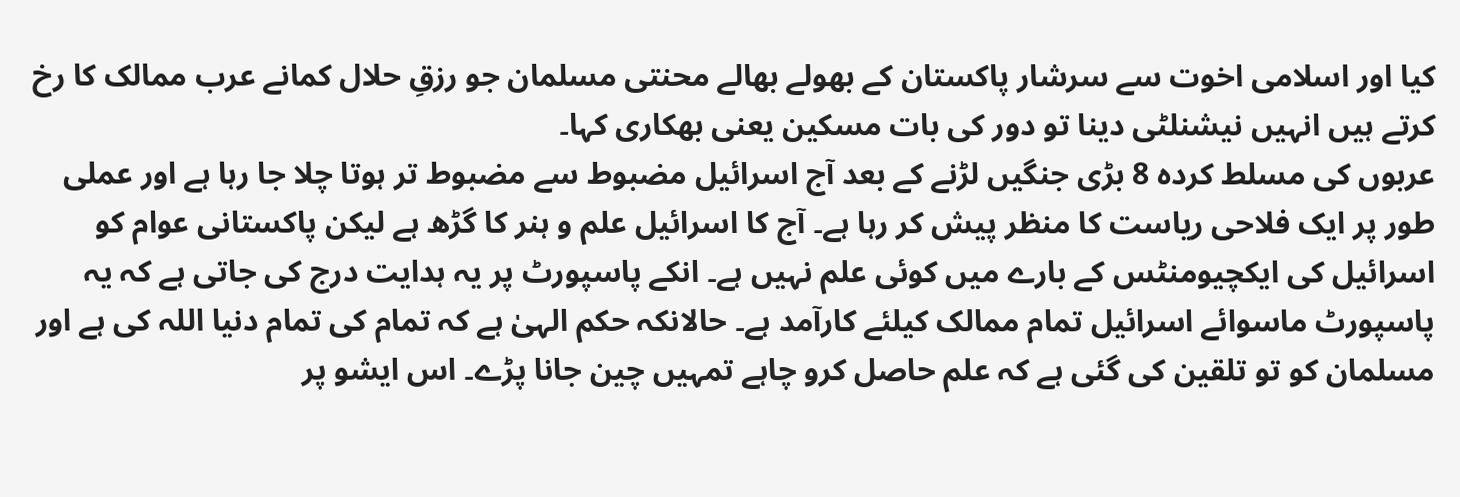کیا اور اسلامی اخوت سے سرشار پاکستان کے بھولے بھالے محنتی مسلمان جو رزقِ حلال کمانے عرب ممالک کا رخ کرتے ہیں انہیں نیشنلٹی دینا تو دور کی بات مسکین یعنی بھکاری کہا۔
عربوں کی مسلط کردہ 8 بڑی جنگیں لڑنے کے بعد آج اسرائیل مضبوط سے مضبوط تر ہوتا چلا جا رہا ہے اور عملی طور پر ایک فلاحی ریاست کا منظر پیش کر رہا ہے۔ آج کا اسرائیل علم و ہنر کا گڑھ ہے لیکن پاکستانی عوام کو اسرائیل کی ایکچیومنٹس کے بارے میں کوئی علم نہیں ہے۔ انکے پاسپورٹ پر یہ ہدایت درج کی جاتی ہے کہ یہ پاسپورٹ ماسوائے اسرائیل تمام ممالک کیلئے کارآمد ہے۔ حالانکہ حکم الہیٰ ہے کہ تمام کی تمام دنیا اللہ کی ہے اور مسلمان کو تو تلقین کی گئی ہے کہ علم حاصل کرو چاہے تمہیں چین جانا پڑے۔ اس ایشو پر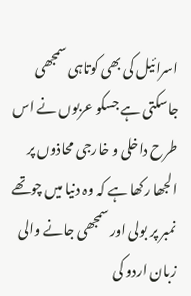اسرائیل کی بھی کوتاہی سمجھی جاسکتی ہے جسکو عربوں نے اس طرح داخلی و خارجی محاذوں پر الجھا رکھا ہے کہ وہ دنیا میں چوتھے نمبر پر بولی اور سمجھی جانے والی زبان اردو کی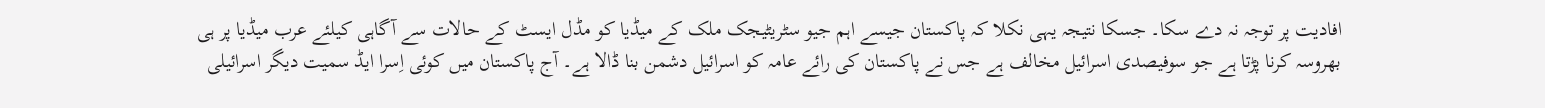افادیت پر توجہ نہ دے سکا۔ جسکا نتیجہ یہی نکلا کہ پاکستان جیسے اہم جیو سٹریٹیجک ملک کے میڈیا کو مڈل ایسٹ کے حالات سے آگاہی کیلئے عرب میڈیا پر ہی بھروسہ کرنا پڑتا ہے جو سوفیصدی اسرائیل مخالف ہے جس نے پاکستان کی رائے عامہ کو اسرائیل دشمن بنا ڈالا ہے۔ آج پاکستان میں کوئی اِسرا ایڈ سمیت دیگر اسرائیلی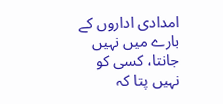امدادی اداروں کے بارے میں نہیں جانتا، کسی کو نہیں پتا کہ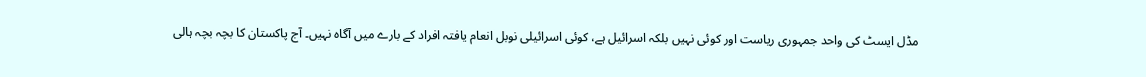مڈل ایسٹ کی واحد جمہوری ریاست اور کوئی نہیں بلکہ اسرائیل ہے، کوئی اسرائیلی نوبل انعام یافتہ افراد کے بارے میں آگاہ نہیں۔ آج پاکستان کا بچہ بچہ ہالی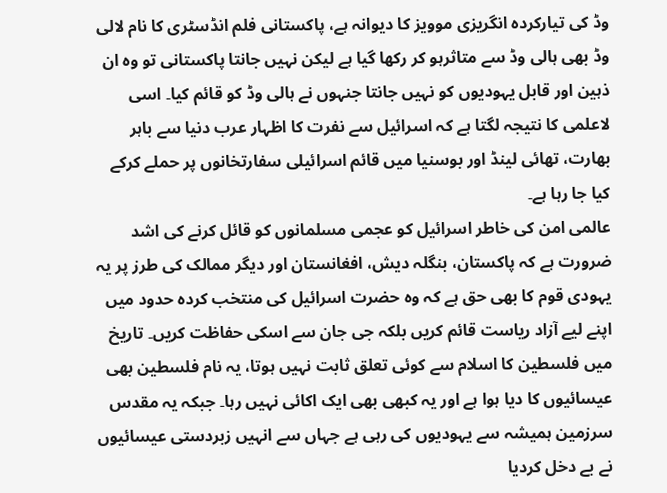وڈ کی تیارکردہ انگریزی موویز کا دیوانہ ہے، پاکستانی فلم انڈسٹری کا نام لالی وڈ بھی ہالی وڈ سے متاثرہو کر رکھا گیا ہے لیکن نہیں جانتا پاکستانی تو وہ ان ذہین اور قابل یہودیوں کو نہیں جانتا جنہوں نے ہالی وڈ کو قائم کیا۔ اسی لاعلمی کا نتیجہ لگتا ہے کہ اسرائیل سے نفرت کا اظہار عرب دنیا سے باہر بھارت، تھائی لینڈ اور بوسنیا میں قائم اسرائیلی سفارتخانوں پر حملے کرکے کیا جا رہا ہے۔
عالمی امن کی خاطر اسرائیل کو عجمی مسلمانوں کو قائل کرنے کی اشد ضرورت ہے کہ پاکستان، بنگلہ دیش، افغانستان اور دیگر ممالک کی طرز پر یہ یہودی قوم کا بھی حق ہے کہ وہ حضرت اسرائیل کی منتخب کردہ حدود میں اپنے لیے آزاد ریاست قائم کریں بلکہ جی جان سے اسکی حفاظت کریں۔ تاریخ میں فلسطین کا اسلام سے کوئی تعلق ثابت نہیں ہوتا، یہ نام فلسطین بھی عیسائیوں کا دیا ہوا ہے اور یہ کبھی بھی ایک اکائی نہیں رہا۔ جبکہ یہ مقدس سرزمین ہمیشہ سے یہودیوں کی رہی ہے جہاں سے انہیں زبردستی عیسائیوں نے بے دخل کردیا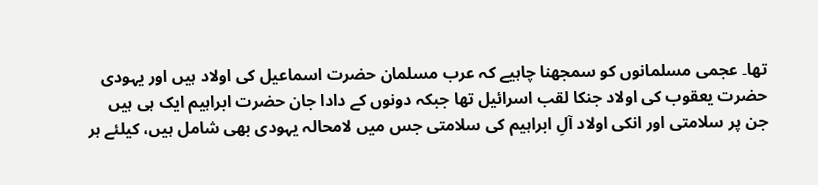تھا۔ عجمی مسلمانوں کو سمجھنا چاہیے کہ عرب مسلمان حضرت اسماعیل کی اولاد ہیں اور یہودی حضرت یعقوب کی اولاد جنکا لقب اسرائیل تھا جبکہ دونوں کے دادا جان حضرت ابراہیم ایک ہی ہیں جن پر سلامتی اور انکی اولاد آلِ ابراہیم کی سلامتی جس میں لامحالہ یہودی بھی شامل ہیں، کیلئے ہر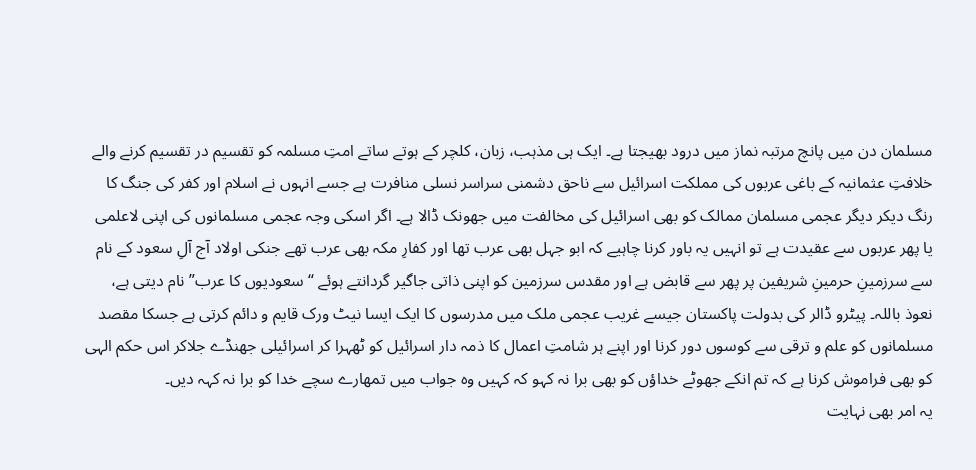مسلمان دن میں پانچ مرتبہ نماز میں درود بھیجتا ہے۔ ایک ہی مذہب، زبان، کلچر کے ہوتے ساتے امتِ مسلمہ کو تقسیم در تقسیم کرنے والے خلافتِ عثمانیہ کے باغی عربوں کی مملکت اسرائیل سے ناحق دشمنی سراسر نسلی منافرت ہے جسے انہوں نے اسلام اور کفر کی جنگ کا رنگ دیکر دیگر عجمی مسلمان ممالک کو بھی اسرائیل کی مخالفت میں جھونک ڈالا ہے۔ اگر اسکی وجہ عجمی مسلمانوں کی اپنی لاعلمی یا پھر عربوں سے عقیدت ہے تو انہیں یہ باور کرنا چاہیے کہ ابو جہل بھی عرب تھا اور کفارِ مکہ بھی عرب تھے جنکی اولاد آج آلِ سعود کے نام سے سرزمینِ حرمینِ شریفین پر پھر سے قابض ہے اور مقدس سرزمین کو اپنی ذاتی جاگیر گردانتے ہوئے “سعودیوں کا عرب” نام دیتی ہے، نعوذ باللہ۔ پیٹرو ڈالر کی بدولت پاکستان جیسے غریب عجمی ملک میں مدرسوں کا ایک ایسا نیٹ ورک قایم و دائم کرتی ہے جسکا مقصد مسلمانوں کو علم و ترقی سے کوسوں دور کرنا اور اپنے ہر شامتِ اعمال کا ذمہ دار اسرائیل کو ٹھہرا کر اسرائیلی جھنڈے جلاکر اس حکم الہی کو بھی فراموش کرنا ہے کہ تم انکے جھوٹے خداؤں کو بھی برا نہ کہو کہ کہیں وہ جواب میں تمھارے سچے خدا کو برا نہ کہہ دیں۔
یہ امر بھی نہایت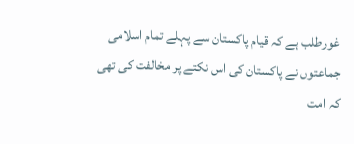غورطلب ہے کہ قیام پاکستان سے پہلے تمام اسلامی جماعتوں نے پاکستان کی اس نکتے پر مخالفت کی تھی کہ امت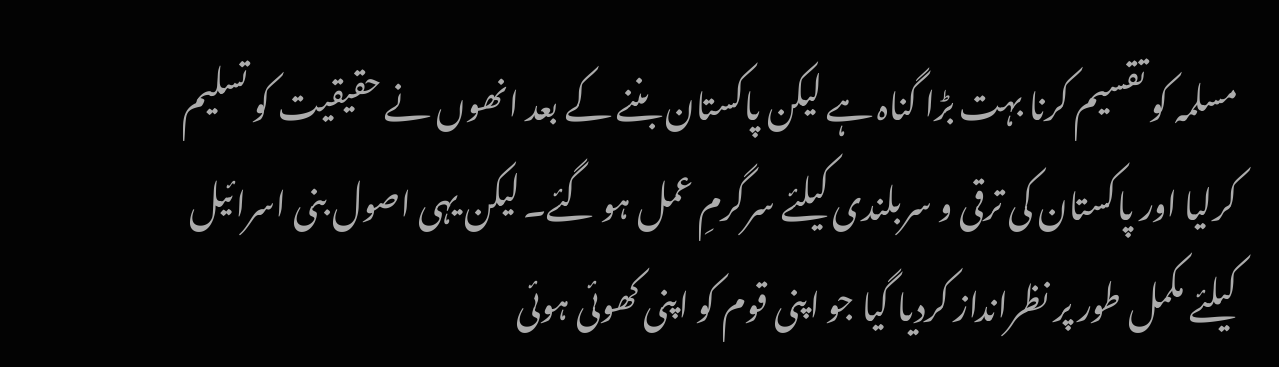مسلمہ کو تقسیم کرنا بہت بڑا گناہ ہے لیکن پاکستان بننے کے بعد انھوں نے حقیقیت کو تسلیم کرلیا اور پاکستان کی ترقی و سربلندی کیلئے سرگرمِ عمل ہو گئے۔ لیکن یہی اصول بنی اسرائیل کیلئے مکمل طور پر نظرانداز کردیا گیا جو اپنی قوم کو اپنی کھوئی ہوئی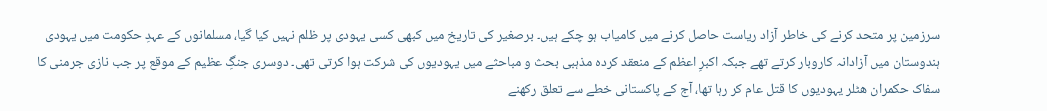سرزمین پر متحد کرنے کی خاطر آزاد ریاست حاصل کرنے میں کامیاب ہو چکے ہیں۔ برصغیر کی تاریخ میں کبھی کسی یہودی پر ظلم نہیں کیا گیا، مسلمانوں کے عہدِ حکومت میں یہودی ہندوستان میں آزادانہ کاروبار کرتے تھے جبکہ اکبرِ اعظم کے منعقد کردہ مذہبی بحث و مباحثے میں یہودیوں کی شرکت ہوا کرتی تھی۔ دوسری جنگِ عظیم کے موقع پر جب نازی جرمنی کا سفاک حکمران ھٹلر یہودیوں کا قتل عام کر رہا تھا، آج کے پاکستانی خطے سے تعلق رکھنے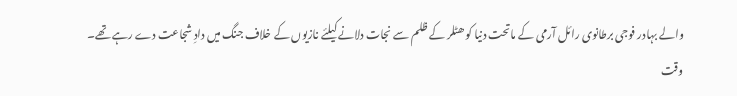والے بہادر فوجی برطانوی رائل آرمی کے ماتحت دنیا کو ھٹلر کے ظلم سے نجات دلانے کیلئے نازیوں کے خلاف جنگ میں دادِ شجاعت دے رہے تھے۔
وقت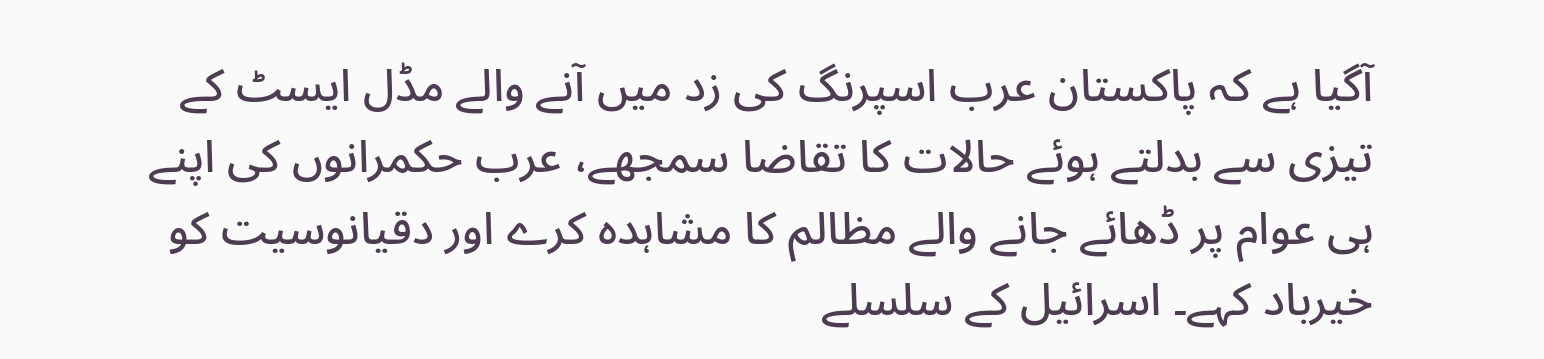آگیا ہے کہ پاکستان عرب اسپرنگ کی زد میں آنے والے مڈل ایسٹ کے تیزی سے بدلتے ہوئے حالات کا تقاضا سمجھے، عرب حکمرانوں کی اپنے ہی عوام پر ڈھائے جانے والے مظالم کا مشاہدہ کرے اور دقیانوسیت کو خیرباد کہے۔ اسرائیل کے سلسلے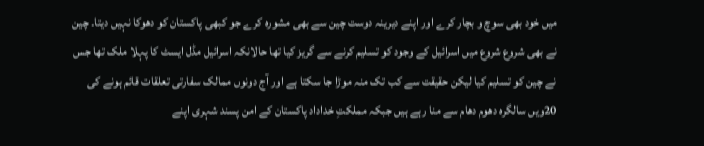میں خود بھی سوچ و بچار کرے اور اپنے دیرینہ دوست چین سے بھی مشورہ کرے جو کبھی پاکستان کو دھوکا نہیں دیتا۔ چین نے بھی شروع شروع میں اسرائیل کے وجود کو تسلیم کرنے سے گریز کیا تھا حالانکہ اسرائیل مڈل ایسٹ کا پہلا ملک تھا جس نے چین کو تسلیم کیا لیکن حقیقت سے کب تک منہ موڑا جا سکتا ہے اور آج دونوں ممالک سفارتی تعلقات قائم ہونے کی 20ویں سالگرہ دھوم دھام سے منا رہے ہیں جبکہ مملکتِ خداداد پاکستان کے امن پسند شہری اپنے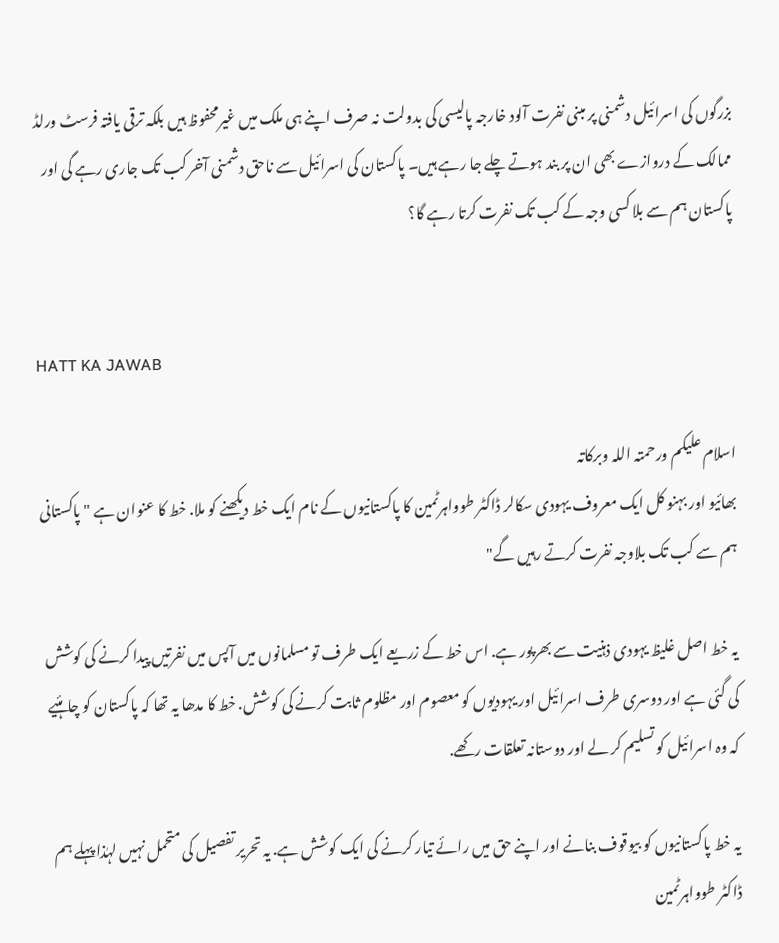بزرگوں کی اسرائیل دشمنی پر مبنی نفرت آلود خارجہ پالیسی کی بدولت نہ صرف اپنے ہی ملک میں غیرمحفوظ ہیں بلکہ ترقی یافتہ فرسٹ ورلڈ ممالک کے دروازے بھی ان پر بند ہوتے چلے جا رہے ہیں۔ پاکستان کی اسرائیل سے ناحق دشمنی آخر کب تک جاری رہے گی اور پاکستان ہم سے بلا کسی وجہ کے کب تک نفرت کرتا رہے گا؟


HATT KA JAWAB

اسلام علیکم ورحمتہ اللہ وبرکاتہ
بھائیو اور بہنو کل ایک معروف یہودی سکالر ڈاکٹر طوواہرٹمین کا پاکستانیوں کے نام ایک خط دیکھنے کو ملا. خط کا عنوان ہے "پاکستانی ہم سے کب تک بلاوجہ نفرت کرتے رہیں گے"

یہ خط اصل غلیظ یہودی ذہنیت سے بھرپور ہے. اس خط کے زریعے ایک طرف تو مسلمانوں میں آپس میں نفرتیں پیدا کرنے کی کوشش کی گئی ہے اور دوسری طرف اسرائیل اور یہودیوں کو معصوم اور مظلوم ثابت کرنے کی کوشش. خط کا مدھا یہ تھا کہ پاکستان کو چاہئیے کہ وہ اسرائیل کو تسلیم کر لے اور دوستانہ تعلقات رکھے.

یہ خط پاکستانیوں کو بیوقوف بنانے اور اپنے حق میں رائے تیار کرنے کی ایک کوشش ہے. یہ تحریر تفصیل کی متحمل نہیں لہٰذا پہلے ہم ڈاکٹر طوواہرٹمین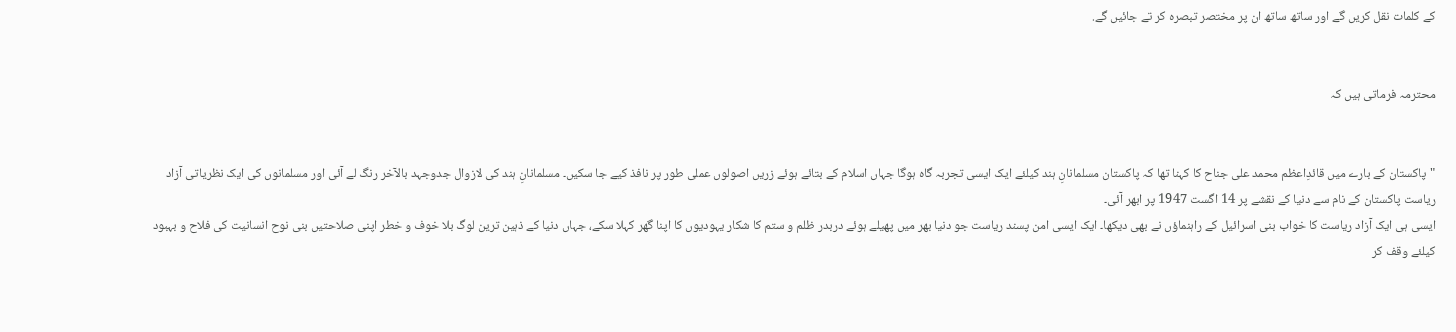کے کلمات نقل کریں گے اور ساتھ ساتھ ان پر مختصر تبصرہ کر تے جائیں گے.


محترمہ فرماتی ہیں کہ


"پاکستان کے بارے میں قائدِاعظم محمد علی جناح کا کہنا تھا کہ پاکستان مسلمانانِ ہند کیلئے ایک ایسی تجربہ گاہ ہوگا جہاں اسلام کے بتائے ہوئے زریں اصولوں عملی طور پر نافذ کیے جا سکیں۔ مسلمانانِ ہند کی لازوال جدوجہد بالآخر رنگ لے آئی اور مسلمانوں کی ایک نظریاتی آزاد ریاست پاکستان کے نام سے دنیا کے نقشے پر 14 اگست 1947 پر ابھر آئی۔
ایسی ہی ایک آزاد ریاست کا خواب بنی اسرائیل کے راہنماؤں نے بھی دیکھا۔ ایک ایسی امن پسند ریاست جو دنیا بھر میں پھیلے ہوئے دربدر ظلم و ستم کا شکار یہودیوں کا اپنا گھر کہلا سکے، جہاں دنیا کے ذہین ترین لوگ بلا خوف و خطر اپنی صلاحتیں بنی نوح انسانیت کی فلاح و بہبود کیلئے وقف کر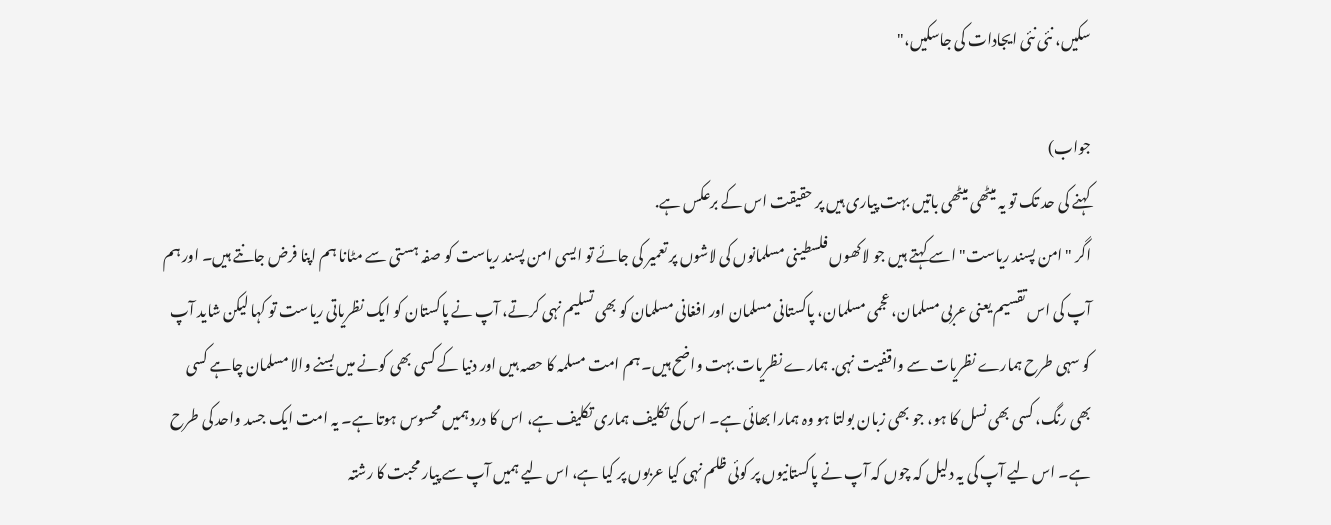سکیں، نئی نئی ایجادات کی جاسکیں،"

جواب)
کہنے کی حد تک تو یہ میٹھی میٹھی باتیں بہت پیاری ہیں پر حقیقت اس کے برعکس ہے.
اگر "امن پسند ریاست" اسے کہتے ہیں جو لاکھوں فلسطینی مسلمانوں کی لاشوں پر تعمیر کی جائے تو ایسی امن پسند ریاست کو صفہ ہستی سے مٹانا ہم اپنا فرض جانتے ہیں۔ اور ہم آپ کی اس تقسیم یعنی عربی مسلمان، عجمی مسلمان، پاکستانی مسلمان اور افغانی مسلمان کو بھی تسلیم نہی کرتے، آپ نے پاکستان کو ایک نظریاتی ریاست تو کہا لیکن شاید آپ کو سہی طرح ہمارے نظریات سے واقفیت نہی. ہمارے نظریات بہت واضح ہیں۔ ہم امت مسلمہ کا حصہ ہیں اور دنیا کے کسی بھی کونے میں بسنے والا مسلمان چاہے کسی بھی رنگ، کسی بھی نسل کا ہو، جو بھی زبان بولتا ہو وہ ہمارا بھائی ہے۔ اس کی تکلیف ہماری تکلیف ہے، اس کا درد ہمیں محسوس ہوتا ہے۔ یہ امت ایک جسد واحد کی طرح ہے۔ اس لیے آپ کی یہ دلیل کہ چوں کہ آپ نے پاکستانیوں پر کوئی ظلم نہی کیا عربوں پر کیا ہے، اس لیے ہمیں آپ سے پیار محبت کا رشتہ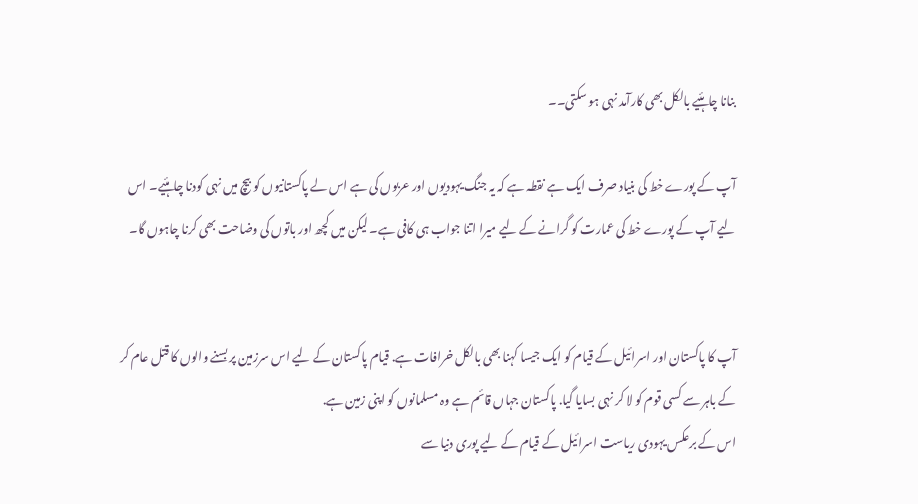بنانا چاہئیے بالکل بھی کارآمد نہی ہو سکتی۔۔

آپ کے پورے خط کی بنیاد صرف ایک ہے نقطہ ہے کہ یہ جنگ یہودیوں اور عربوں کی ہے اس لے پاکستانیوں کو بیچ میں نہی کودنا چاہئیے۔ اس لیے آپ کے پورے خط کی عمارت کو گرانے کے لیے میرا اتنا جواب ہی کافی ہے۔ لیکن میں کچھ اور باتوں کی وضاحت بھی کرنا چاہوں گا۔


آپ کا پاکستان اور اسرائیل کے قیام کو ایک جیسا کہنا بھی بالکل خرافات ہے. قیام پاکستان کے لیے اس سرزمین پر بسنے والوں کا قتل عام کر کے باہر سے کسی قوم کو لا کر نہی بسایا گیا. پاکستان جہاں قائم ہے وہ مسلمانوں کو اپنی زمین ہے.
اس کے برعکس یہودی ریاست اسرائیل کے قیام کے لیے پوری دنیا سے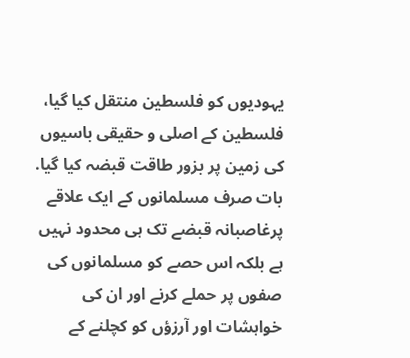یہودیوں کو فلسطین منتقل کیا گیا، فلسطین کے اصلی و حقیقی باسیوں کی زمین پر بزور طاقت قبضہ کیا گیا. بات صرف مسلمانوں کے ایک علاقے پرغاصبانہ قبضے تک ہی محدود نہیں ہے بلکہ اس حصے کو مسلمانوں کی صفوں پر حملے کرنے اور ان کی خواہشات اور آرزؤں کو کچلنے کے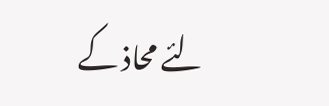لئے محاذ کے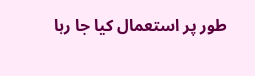طور پر استعمال کیا جا رہا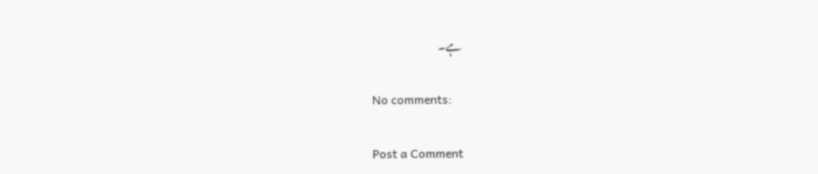ہے۔

No comments:

Post a Comment